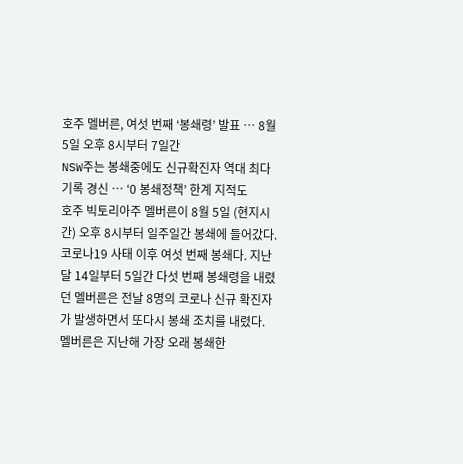호주 멜버른, 여섯 번째 ‘봉쇄령’ 발표 … 8월 5일 오후 8시부터 7일간
NSW주는 봉쇄중에도 신규확진자 역대 최다 기록 경신 … ‘0 봉쇄정책’ 한계 지적도
호주 빅토리아주 멜버른이 8월 5일 (현지시간) 오후 8시부터 일주일간 봉쇄에 들어갔다.
코로나19 사태 이후 여섯 번째 봉쇄다. 지난달 14일부터 5일간 다섯 번째 봉쇄령을 내렸던 멜버른은 전날 8명의 코로나 신규 확진자가 발생하면서 또다시 봉쇄 조치를 내렸다. 멜버른은 지난해 가장 오래 봉쇄한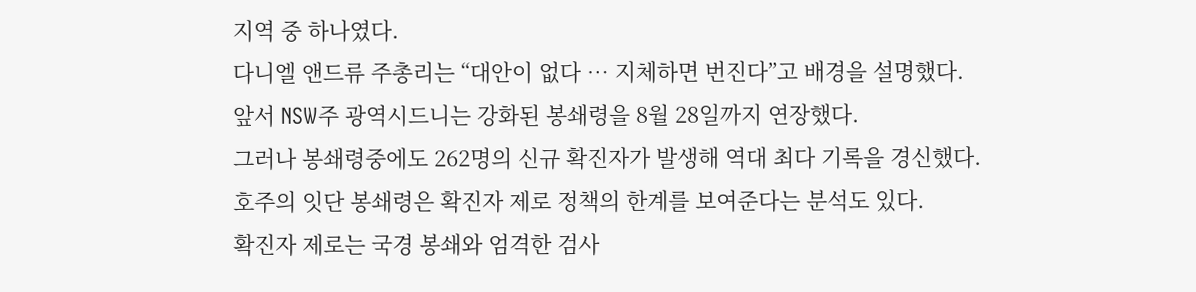지역 중 하나였다.
다니엘 앤드류 주총리는 “대안이 없다 … 지체하면 번진다”고 배경을 설명했다.
앞서 NSW주 광역시드니는 강화된 봉쇄령을 8월 28일까지 연장했다.
그러나 봉쇄령중에도 262명의 신규 확진자가 발생해 역대 최다 기록을 경신했다.
호주의 잇단 봉쇄령은 확진자 제로 정책의 한계를 보여준다는 분석도 있다.
확진자 제로는 국경 봉쇄와 엄격한 검사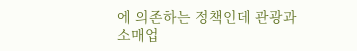에 의존하는 정책인데 관광과 소매업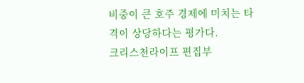비중이 큰 호주 경제에 미치는 타격이 상당하다는 평가다.
크리스천라이프 편집부